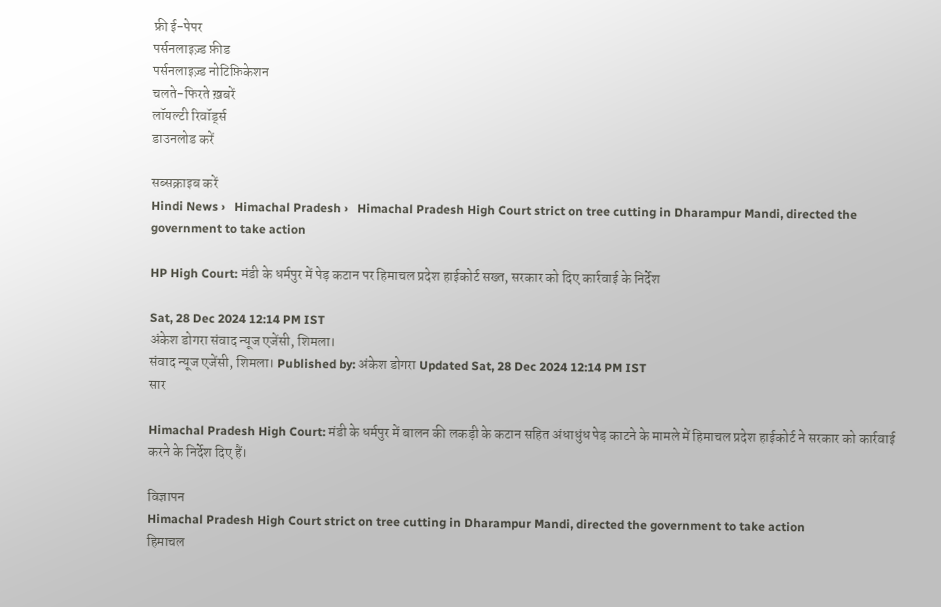फ्री ई-पेपर
पर्सनलाइज़्ड फ़ीड
पर्सनलाइज़्ड नोटिफ़िकेशन
चलते-फिरते ख़बरें
लॉयल्टी रिवॉर्ड्स
डाउनलोड करें

सब्सक्राइब करें
Hindi News ›   Himachal Pradesh ›   Himachal Pradesh High Court strict on tree cutting in Dharampur Mandi, directed the government to take action

HP High Court: मंडी के धर्मपुर में पेड़ कटान पर हिमाचल प्रदेश हाईकोर्ट सख्त, सरकार को दिए कार्रवाई के निर्देश

Sat, 28 Dec 2024 12:14 PM IST
अंकेश डोगरा संवाद न्यूज एजेंसी, शिमला।
संवाद न्यूज एजेंसी, शिमला। Published by: अंकेश डोगरा Updated Sat, 28 Dec 2024 12:14 PM IST
सार

Himachal Pradesh High Court: मंडी के धर्मपुर में बालन की लकड़ी के कटान सहित अंधाधुंध पेड़ काटने के मामले में हिमाचल प्रदेश हाईकोर्ट ने सरकार को कार्रवाई करने के निर्देश दिए हैं।

विज्ञापन
Himachal Pradesh High Court strict on tree cutting in Dharampur Mandi, directed the government to take action
हिमाचल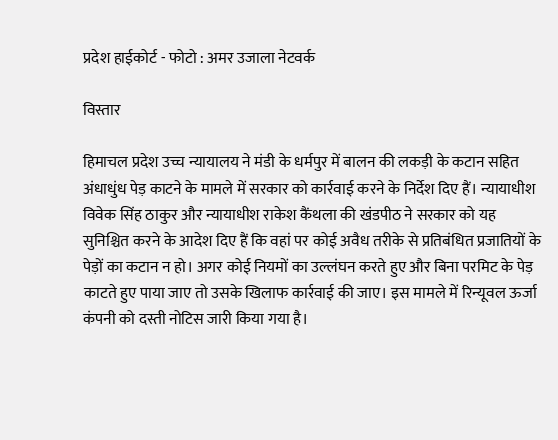प्रदेश हाईकोर्ट - फोटो : अमर उजाला नेटवर्क

विस्तार

हिमाचल प्रदेश उच्च न्यायालय ने मंडी के धर्मपुर में बालन की लकड़ी के कटान सहित अंधाधुंध पेड़ काटने के मामले में सरकार को कार्रवाई करने के निर्देश दिए हैं। न्यायाधीश विवेक सिंह ठाकुर और न्यायाधीश राकेश कैंथला की खंडपीठ ने सरकार को यह सुनिश्चित करने के आदेश दिए हैं कि वहां पर कोई अवैध तरीके से प्रतिबंधित प्रजातियों के पेड़ों का कटान न हो। अगर कोई नियमों का उल्लंघन करते हुए और बिना परमिट के पेड़ काटते हुए पाया जाए तो उसके खिलाफ कार्रवाई की जाए। इस मामले में रिन्यूवल ऊर्जा कंपनी को दस्ती नोटिस जारी किया गया है।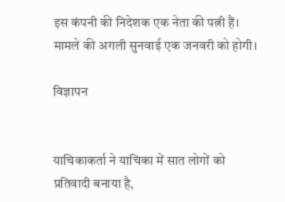इस कंपनी की निदेशक एक नेता की पत्नी हैं। मामले की अगली सुनवाई एक जनवरी को होगी।

विज्ञापन


याचिकाकर्ता ने याचिका में सात लोगों को प्रतिवादी बनाया है,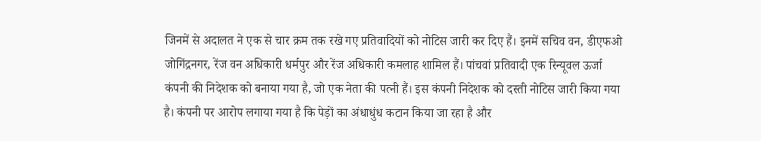जिनमें से अदालत ने एक से चार क्रम तक रखे गए प्रतिवादियों को नोटिस जारी कर दिए हैं। इनमें सचिव वन, डीएफओ जोगिंद्रनगर, रेंज वन अधिकारी धर्मपुर और रेंज अधिकारी कमलाह शामिल हैं। पांचवां प्रतिवादी एक रिन्यूवल ऊर्जा कंपनी की निदेशक को बनाया गया है, जो एक नेता की पत्नी हैं। इस कंपनी निदेशक को दस्ती नोटिस जारी किया गया है। कंपनी पर आरोप लगाया गया है कि पेड़ों का अंधाधुंध कटान किया जा रहा है और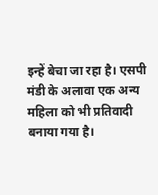इन्हें बेचा जा रहा है। एसपी मंडी के अलावा एक अन्य महिला को भी प्रतिवादी बनाया गया है।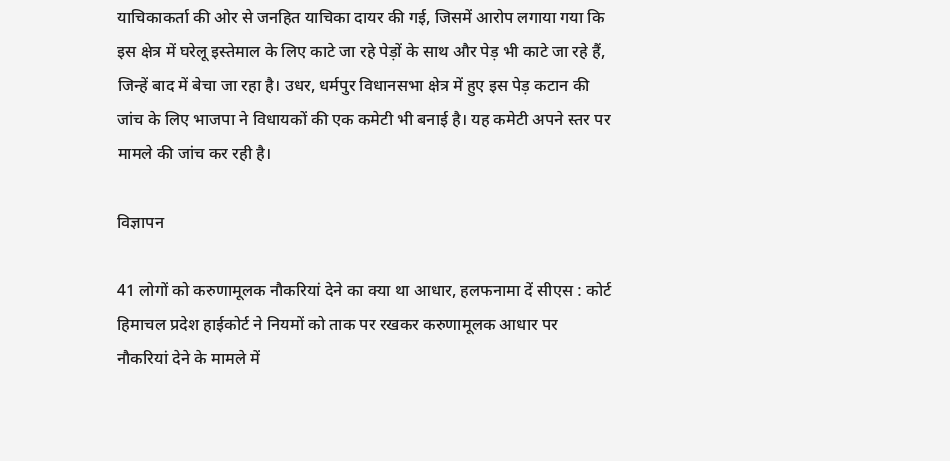याचिकाकर्ता की ओर से जनहित याचिका दायर की गई, जिसमें आरोप लगाया गया कि इस क्षेत्र में घरेलू इस्तेमाल के लिए काटे जा रहे पेड़ों के साथ और पेड़ भी काटे जा रहे हैं, जिन्हें बाद में बेचा जा रहा है। उधर, धर्मपुर विधानसभा क्षेत्र में हुए इस पेड़ कटान की जांच के लिए भाजपा ने विधायकों की एक कमेटी भी बनाई है। यह कमेटी अपने स्तर पर मामले की जांच कर रही है।

विज्ञापन

41 लोगों को करुणामूलक नौकरियां देने का क्या था आधार, हलफनामा दें सीएस : कोर्ट
हिमाचल प्रदेश हाईकोर्ट ने नियमों को ताक पर रखकर करुणामूलक आधार पर नौकरियां देने के मामले में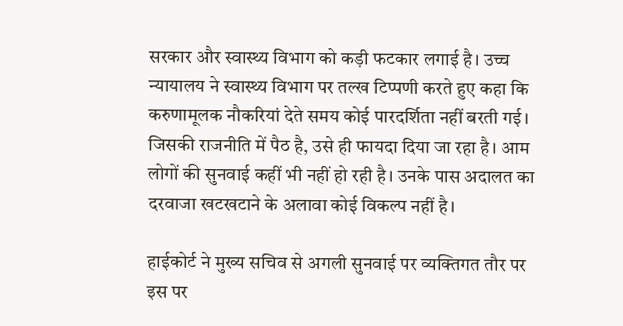सरकार और स्वास्थ्य विभाग को कड़ी फटकार लगाई है। उच्च न्यायालय ने स्वास्थ्य विभाग पर तल्ख टिप्पणी करते हुए कहा कि करुणामूलक नौकरियां देते समय कोई पारदर्शिता नहीं बरती गई। जिसकी राजनीति में पैठ है, उसे ही फायदा दिया जा रहा है। आम लोगों की सुनवाई कहीं भी नहीं हो रही है। उनके पास अदालत का दरवाजा खटखटाने के अलावा कोई विकल्प नहीं है।

हाईकोर्ट ने मुख्य सचिव से अगली सुनवाई पर व्यक्तिगत तौर पर इस पर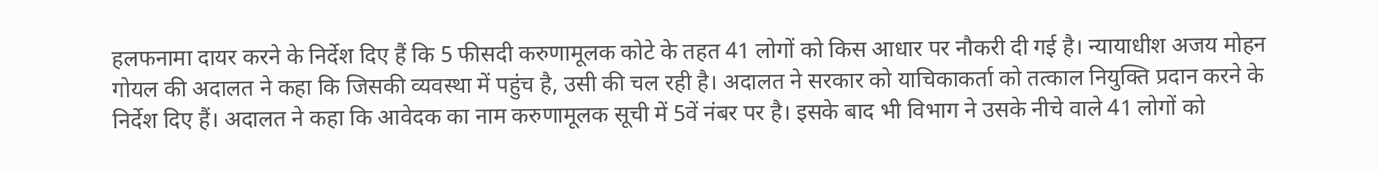हलफनामा दायर करने के निर्देश दिए हैं कि 5 फीसदी करुणामूलक कोटे के तहत 41 लोगों को किस आधार पर नौकरी दी गई है। न्यायाधीश अजय मोहन गोयल की अदालत ने कहा कि जिसकी व्यवस्था में पहुंच है, उसी की चल रही है। अदालत ने सरकार को याचिकाकर्ता को तत्काल नियुक्ति प्रदान करने के निर्देश दिए हैं। अदालत ने कहा कि आवेदक का नाम करुणामूलक सूची में 5वें नंबर पर है। इसके बाद भी विभाग ने उसके नीचे वाले 41 लोगों को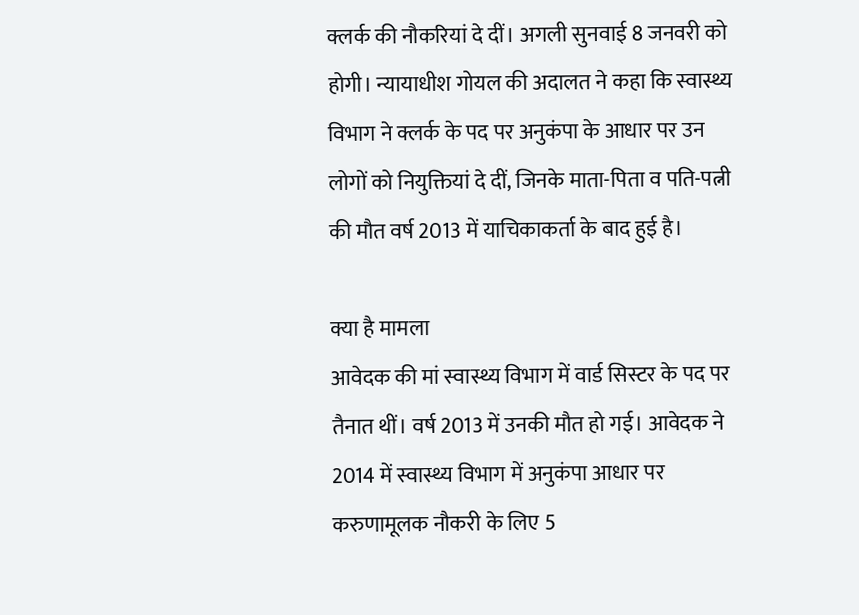क्लर्क की नौकरियां दे दीं। अगली सुनवाई 8 जनवरी को होगी। न्यायाधीश गोयल की अदालत ने कहा कि स्वास्थ्य विभाग ने क्लर्क के पद पर अनुकंपा के आधार पर उन लोगों को नियुक्तियां दे दीं, जिनके माता-पिता व पति-पत्नी की मौत वर्ष 2013 में याचिकाकर्ता के बाद हुई है।

क्या है मामला
आवेदक की मां स्वास्थ्य विभाग में वार्ड सिस्टर के पद पर तैनात थीं। वर्ष 2013 में उनकी मौत हो गई। आवेदक ने 2014 में स्वास्थ्य विभाग में अनुकंपा आधार पर करुणामूलक नौकरी के लिए 5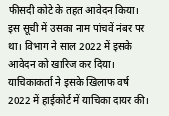फीसदी कोटे के तहत आवेदन किया। इस सूची में उसका नाम पांचवें नंबर पर था। विभाग ने साल 2022 में इसके आवेदन को खारिज कर दिया। याचिकाकर्ता ने इसके खिलाफ वर्ष 2022 में हाईकोर्ट में याचिका दायर की।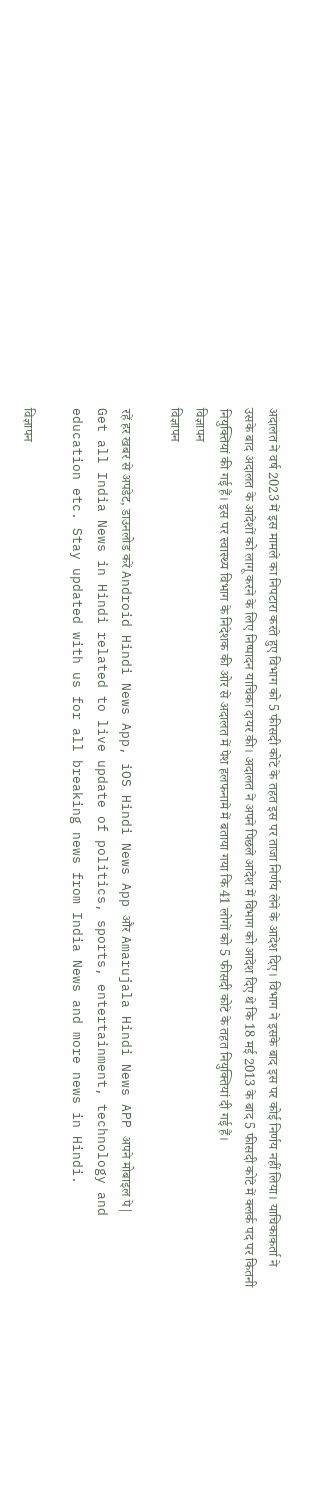अदालत ने वर्ष 2023 में इस मामले का निपटारा करते हुए विभाग को 5 फीसदी कोटे के तहत इस पर ताजा निर्णय लेने के आदेश दिए। विभाग ने इसके बाद इस पर कोई निर्णय नहीं लिया। याचिकाकर्ता ने उसके बाद अदालत के आदेशों को लागू करने के लिए निष्पादन याचिका दायर की। अदालत ने अपने पिछले आदेश में विभाग को आदेश दिए थे कि 18 मई 2013 के बाद 5 फीसदी कोटे में क्लर्क पद पर कितनी नियुक्तियां की गई हैं। इस पर स्वास्थ्य विभाग के निदेशक की ओर से अदालत में पेश हलफनामे में बताया गया कि 41 लोगों को 5 फीसदी कोटे के तहत नियुक्तियां दी गई हैं।
विज्ञापन
विज्ञापन

रहें हर खबर से अपडेट, डाउनलोड करें Android Hindi News App, iOS Hindi News App और Amarujala Hindi News APP अपने मोबाइल पे|
Get all India News in Hindi related to live update of politics, sports, entertainment, technology and education etc. Stay updated with us for all breaking news from India News and more news in Hindi.

विज्ञापन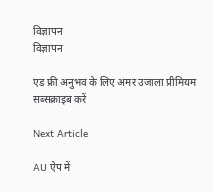विज्ञापन
विज्ञापन

एड फ्री अनुभव के लिए अमर उजाला प्रीमियम सब्सक्राइब करें

Next Article

AU ऐप में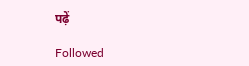पढ़ें

Followed